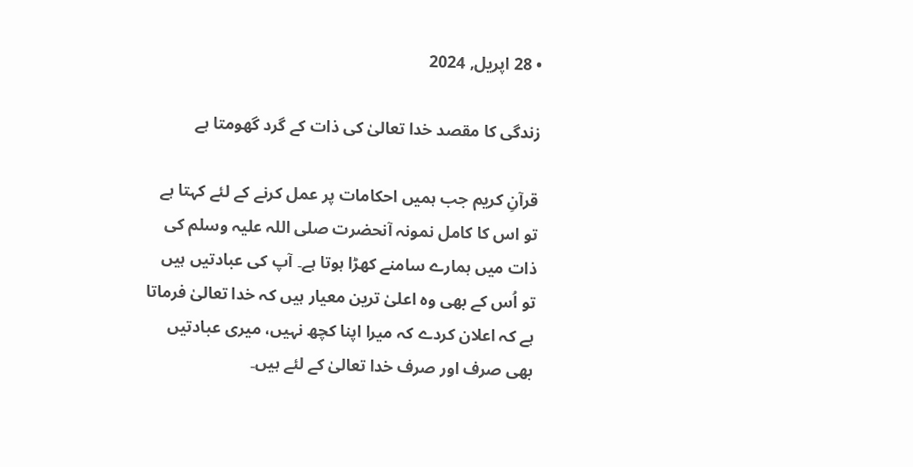• 28 اپریل, 2024

زندگی کا مقصد خدا تعالیٰ کی ذات کے گرد گھومتا ہے

قرآنِ کریم جب ہمیں احکامات پر عمل کرنے کے لئے کہتا ہے تو اس کا کامل نمونہ آنحضرت صلی اللہ علیہ وسلم کی ذات میں ہمارے سامنے کھڑا ہوتا ہے۔ آپ کی عبادتیں ہیں تو اُس کے بھی وہ اعلیٰ ترین معیار ہیں کہ خدا تعالیٰ فرماتا ہے کہ اعلان کردے کہ میرا اپنا کچھ نہیں، میری عبادتیں بھی صرف اور صرف خدا تعالیٰ کے لئے ہیں۔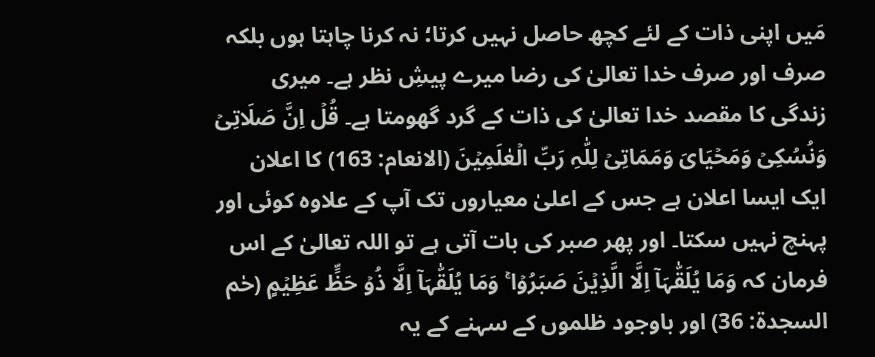مَیں اپنی ذات کے لئے کچھ حاصل نہیں کرتا؛ نہ کرنا چاہتا ہوں بلکہ صرف اور صرف خدا تعالیٰ کی رضا میرے پیشِ نظر ہے۔ میری زندگی کا مقصد خدا تعالیٰ کی ذات کے گرد گھومتا ہے۔ قُلۡ اِنَّ صَلَاتِیۡ وَنُسُکِیۡ وَمَحۡیَایَ وَمَمَاتِیۡ لِلّٰہِ رَبِّ الۡعٰلَمِیۡنَ (الانعام: 163) کا اعلان ایک ایسا اعلان ہے جس کے اعلیٰ معیاروں تک آپ کے علاوہ کوئی اور پہنچ نہیں سکتا۔ اور پھر صبر کی بات آتی ہے تو اللہ تعالیٰ کے اس فرمان کہ وَمَا یُلَقّٰہَاۤ اِلَّا الَّذِیۡنَ صَبَرُوۡا ۚ وَمَا یُلَقّٰہَاۤ اِلَّا ذُوۡ حَظٍّ عَظِیۡمٍ (حٰم السجدۃ: 36) اور باوجود ظلموں کے سہنے کے یہ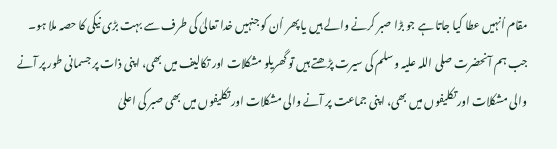مقام اُنہیں عطا کیا جاتا ہے جو بڑا صبر کرنے والے ہیں یا پھر اُن کو جنہیں خدا تعالیٰ کی طرف سے بہت بڑی نیکی کا حصہ ملا ہو۔ جب ہم آنحضرت صلی اللہ علیہ وسلم کی سیرت پڑھتے ہیں تو گھریلو مشکلات اور تکالیف میں بھی، اپنی ذات پر جسمانی طور پر آنے والی مشکلات اور تکلیفوں میں بھی، اپنی جماعت پر آنے والی مشکلات اور تکلیفوں میں بھی صبر کی اعلیٰ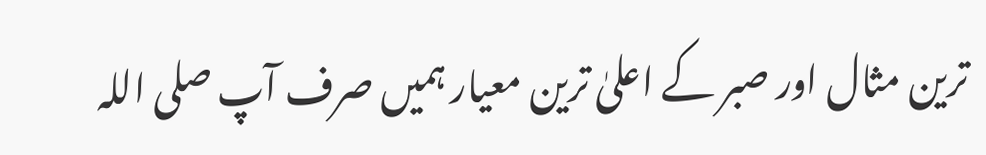ترین مثال اور صبر کے اعلیٰ ترین معیار ہمیں صرف آپ صلی اللہ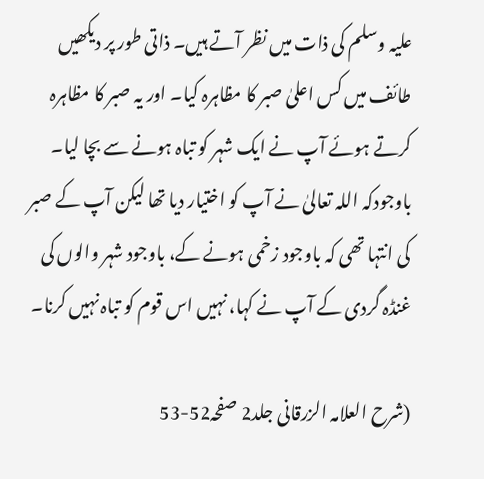علیہ وسلم کی ذات میں نظر آتے ہیں۔ ذاتی طور پر دیکھیں طائف میں کس اعلیٰ صبر کا مظاہرہ کیا۔ اور یہ صبر کا مظاہرہ کرتے ہوئے آپ نے ایک شہر کو تباہ ہونے سے بچا لیا۔ باوجودکہ اللہ تعالیٰ نے آپ کو اختیار دیا تھا لیکن آپ کے صبر کی انتہا تھی کہ باوجود زخمی ہونے کے، باوجود شہر والوں کی غنڈہ گردی کے آپ نے کہا، نہیں اس قوم کو تباہ نہیں کرنا۔

(شرح العلامہ الزرقانی جلد2 صفحہ52-53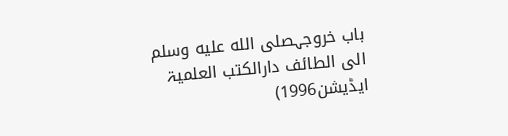باب خروجہصلى الله عليه وسلم الی الطائف دارالکتب العلمیۃ ایڈیشن1996)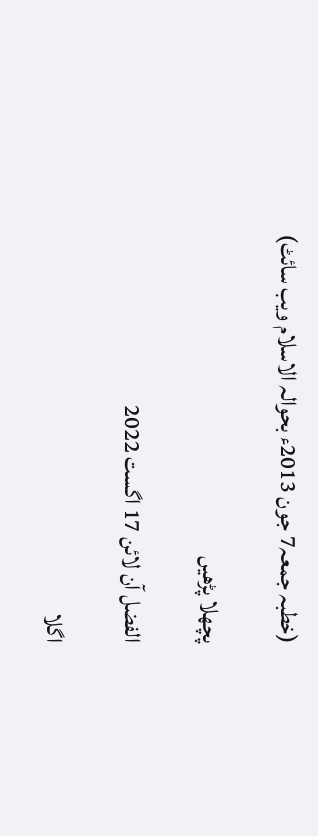(خطبہ جمعہ7 جون 2013ء بحوالہ الاسلام ویب سائٹ)

پچھلا پڑھیں

الفضل آن لائن 17 اگست 2022

اگلا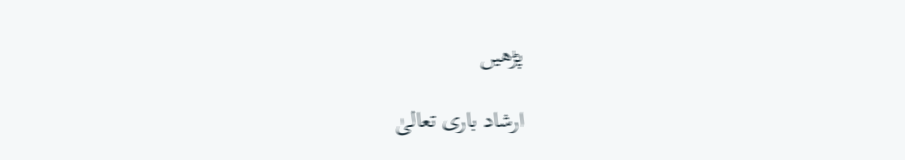پڑھیں

ارشاد باری تعالیٰ